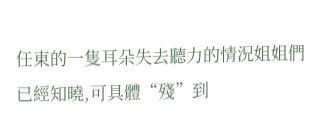任東的一隻耳朵失去聽力的情況姐姐們已經知曉,可具體“殘”到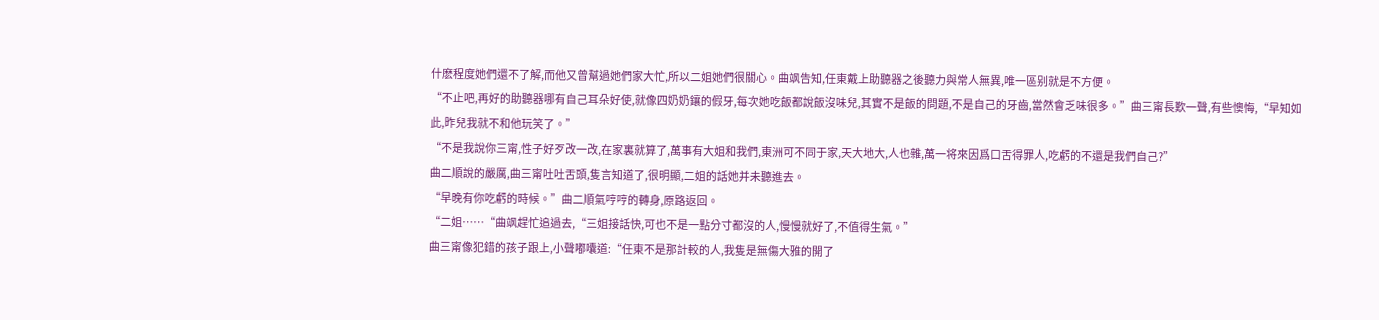什麽程度她們還不了解,而他又曾幫過她們家大忙,所以二姐她們很關心。曲飒告知,任東戴上助聽器之後聽力與常人無異,唯一區别就是不方便。
“不止吧,再好的助聽器哪有自己耳朵好使,就像四奶奶鑲的假牙,每次她吃飯都說飯沒味兒,其實不是飯的問題,不是自己的牙齒,當然會乏味很多。”曲三甯長歎一聲,有些懊悔,“早知如此,昨兒我就不和他玩笑了。”
“不是我說你三甯,性子好歹改一改,在家裏就算了,萬事有大姐和我們,東洲可不同于家,天大地大,人也雜,萬一将來因爲口舌得罪人,吃虧的不還是我們自己?”
曲二順說的嚴厲,曲三甯吐吐舌頭,隻言知道了,很明顯,二姐的話她并未聽進去。
“早晚有你吃虧的時候。”曲二順氣哼哼的轉身,原路返回。
“二姐……“曲飒趕忙追過去,“三姐接話快,可也不是一點分寸都沒的人,慢慢就好了,不值得生氣。”
曲三甯像犯錯的孩子跟上,小聲嘟囔道:“任東不是那計較的人,我隻是無傷大雅的開了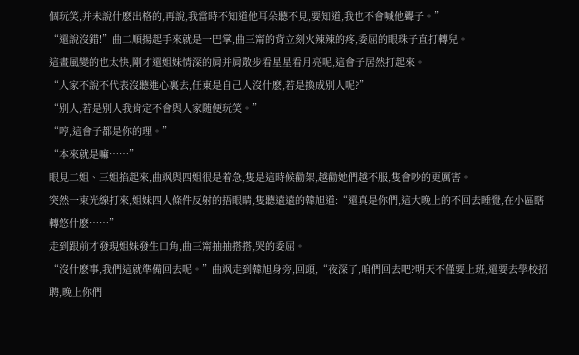個玩笑,并未說什麽出格的,再說,我當時不知道他耳朵聽不見,要知道,我也不會喊他聾子。”
“還說沒錯!”曲二順揚起手來就是一巴掌,曲三甯的背立刻火辣辣的疼,委屈的眼珠子直打轉兒。
這畫風變的也太快,剛才還姐妹情深的肩并肩散步看星星看月亮呢,這會子居然打起來。
“人家不說不代表沒聽進心裏去,任東是自己人沒什麽,若是換成别人呢?”
“别人,若是别人我肯定不會與人家随便玩笑。”
“哼,這會子都是你的理。”
“本來就是嘛……”
眼見二姐、三姐掐起來,曲飒與四姐很是着急,隻是這時候勸架,越勸她們越不服,隻會吵的更厲害。
突然一束光線打來,姐妹四人條件反射的捂眼睛,隻聽遠遠的韓旭道:“還真是你們,這大晚上的不回去睡覺,在小區瞎轉悠什麽……”
走到跟前才發現姐妹發生口角,曲三甯抽抽搭搭,哭的委屈。
“沒什麽事,我們這就準備回去呢。”曲飒走到韓旭身旁,回頭,“夜深了,咱們回去吧?明天不僅要上班,還要去學校招聘,晚上你們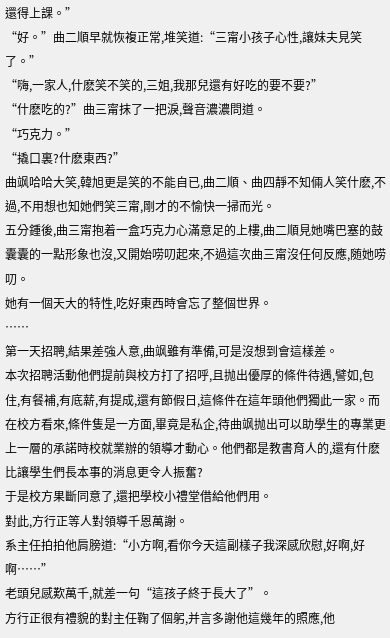還得上課。”
“好。”曲二順早就恢複正常,堆笑道:“三甯小孩子心性,讓妹夫見笑了。”
“嗨,一家人,什麽笑不笑的,三姐,我那兒還有好吃的要不要?”
“什麽吃的?”曲三甯抹了一把淚,聲音濃濃問道。
“巧克力。”
“撬口裏?什麽東西?”
曲飒哈哈大笑,韓旭更是笑的不能自已,曲二順、曲四靜不知倆人笑什麽,不過,不用想也知她們笑三甯,剛才的不愉快一掃而光。
五分鍾後,曲三甯抱着一盒巧克力心滿意足的上樓,曲二順見她嘴巴塞的鼓囊囊的一點形象也沒,又開始唠叨起來,不過這次曲三甯沒任何反應,随她唠叨。
她有一個天大的特性,吃好東西時會忘了整個世界。
……
第一天招聘,結果差強人意,曲飒雖有準備,可是沒想到會這樣差。
本次招聘活動他們提前與校方打了招呼,且抛出優厚的條件待遇,譬如,包住,有餐補,有底薪,有提成,還有節假日,這條件在這年頭他們獨此一家。而在校方看來,條件隻是一方面,畢竟是私企,待曲飒抛出可以助學生的專業更上一層的承諾時校就業辦的領導才動心。他們都是教書育人的,還有什麽比讓學生們長本事的消息更令人振奮?
于是校方果斷同意了,還把學校小禮堂借給他們用。
對此,方行正等人對領導千恩萬謝。
系主任拍拍他肩膀道:“小方啊,看你今天這副樣子我深感欣慰,好啊,好啊……”
老頭兒感歎萬千,就差一句“這孩子終于長大了”。
方行正很有禮貌的對主任鞠了個躬,并言多謝他這幾年的照應,他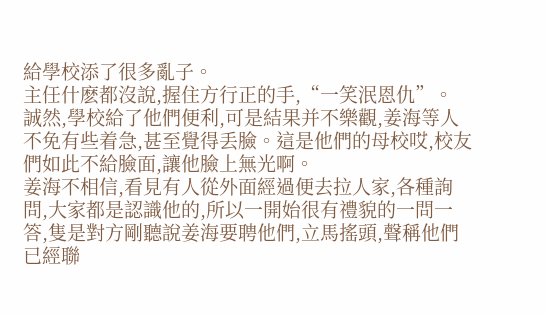給學校添了很多亂子。
主任什麽都沒說,握住方行正的手,“一笑泯恩仇”。
誠然,學校給了他們便利,可是結果并不樂觀,姜海等人不免有些着急,甚至覺得丢臉。這是他們的母校哎,校友們如此不給臉面,讓他臉上無光啊。
姜海不相信,看見有人從外面經過便去拉人家,各種詢問,大家都是認識他的,所以一開始很有禮貌的一問一答,隻是對方剛聽說姜海要聘他們,立馬搖頭,聲稱他們已經聯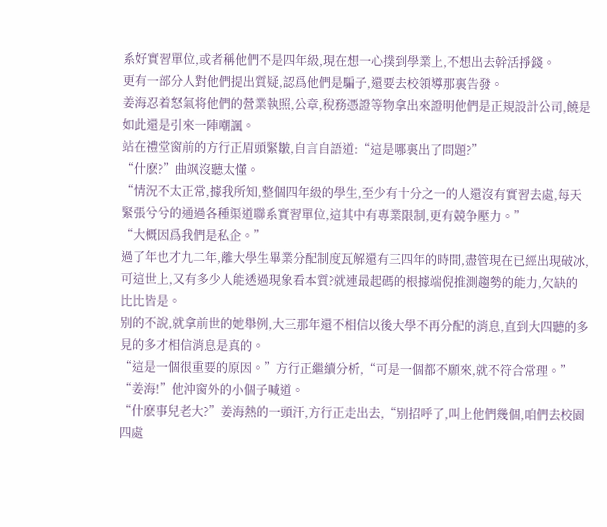系好實習單位,或者稱他們不是四年級,現在想一心撲到學業上,不想出去幹活掙錢。
更有一部分人對他們提出質疑,認爲他們是騙子,還要去校領導那裏告發。
姜海忍着怒氣将他們的營業執照,公章,稅務憑證等物拿出來證明他們是正規設計公司,饒是如此還是引來一陣嘲諷。
站在禮堂窗前的方行正眉頭緊皺,自言自語道:“這是哪裏出了問題?”
“什麽?”曲飒沒聽太懂。
“情況不太正常,據我所知,整個四年級的學生,至少有十分之一的人還沒有實習去處,每天緊張兮兮的通過各種渠道聯系實習單位,這其中有專業限制,更有競争壓力。”
“大概因爲我們是私企。”
過了年也才九二年,離大學生畢業分配制度瓦解還有三四年的時間,盡管現在已經出現破冰,可這世上,又有多少人能透過現象看本質?就連最起碼的根據端倪推測趨勢的能力,欠缺的比比皆是。
别的不說,就拿前世的她舉例,大三那年還不相信以後大學不再分配的消息,直到大四聽的多見的多才相信消息是真的。
“這是一個很重要的原因。”方行正繼續分析,“可是一個都不願來,就不符合常理。”
“姜海!”他沖窗外的小個子喊道。
“什麽事兒老大?”姜海熱的一頭汗,方行正走出去,“别招呼了,叫上他們幾個,咱們去校園四處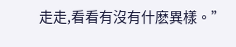走走,看看有沒有什麽異樣。”